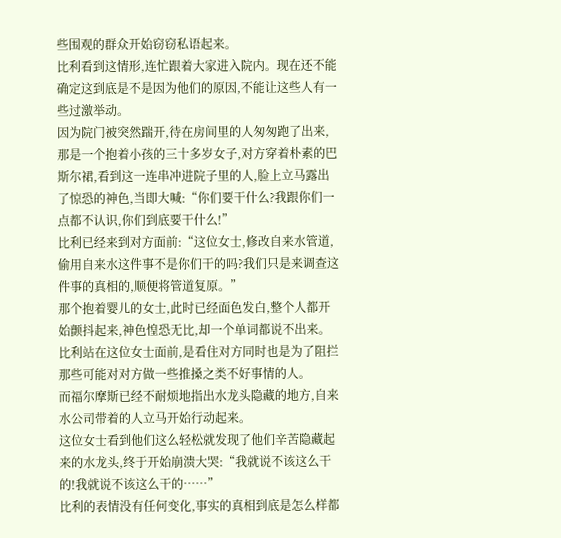些围观的群众开始窃窃私语起来。
比利看到这情形,连忙跟着大家进入院内。现在还不能确定这到底是不是因为他们的原因,不能让这些人有一些过激举动。
因为院门被突然踹开,待在房间里的人匆匆跑了出来,那是一个抱着小孩的三十多岁女子,对方穿着朴素的巴斯尔裙,看到这一连串冲进院子里的人,脸上立马露出了惊恐的神色,当即大喊:“你们要干什么?我跟你们一点都不认识,你们到底要干什么!”
比利已经来到对方面前:“这位女士,修改自来水管道,偷用自来水这件事不是你们干的吗?我们只是来调查这件事的真相的,顺便将管道复原。”
那个抱着婴儿的女士,此时已经面色发白,整个人都开始颤抖起来,神色惶恐无比,却一个单词都说不出来。
比利站在这位女士面前,是看住对方同时也是为了阻拦那些可能对对方做一些推搡之类不好事情的人。
而福尔摩斯已经不耐烦地指出水龙头隐藏的地方,自来水公司带着的人立马开始行动起来。
这位女士看到他们这么轻松就发现了他们辛苦隐藏起来的水龙头,终于开始崩溃大哭:“我就说不该这么干的!我就说不该这么干的……”
比利的表情没有任何变化,事实的真相到底是怎么样都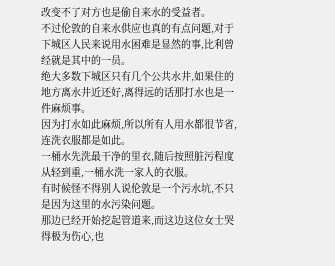改变不了对方也是偷自来水的受益者。
不过伦敦的自来水供应也真的有点问题,对于下城区人民来说用水困难是显然的事,比利曾经就是其中的一员。
绝大多数下城区只有几个公共水井,如果住的地方离水井近还好,离得远的话那打水也是一件麻烦事。
因为打水如此麻烦,所以所有人用水都很节省,连洗衣服都是如此。
一桶水先洗最干净的里衣,随后按照脏污程度从轻到重,一桶水洗一家人的衣服。
有时候怪不得别人说伦敦是一个污水坑,不只是因为这里的水污染问题。
那边已经开始挖起管道来,而这边这位女士哭得极为伤心,也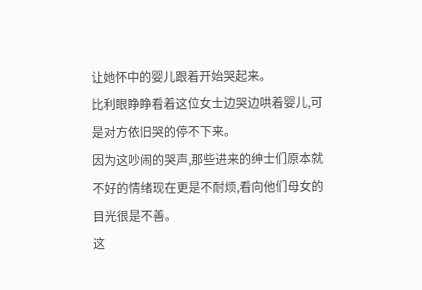让她怀中的婴儿跟着开始哭起来。
比利眼睁睁看着这位女士边哭边哄着婴儿,可是对方依旧哭的停不下来。
因为这吵闹的哭声,那些进来的绅士们原本就不好的情绪现在更是不耐烦,看向他们母女的目光很是不善。
这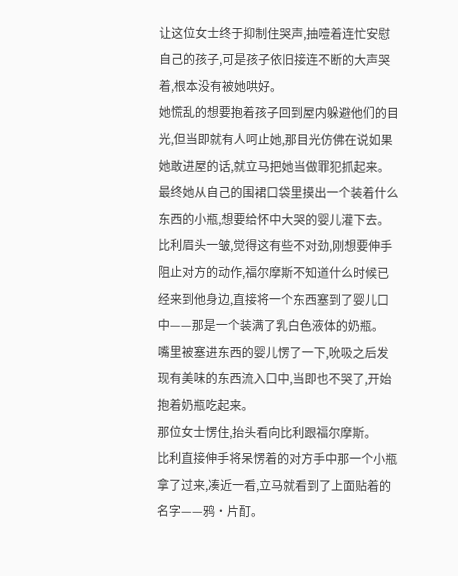让这位女士终于抑制住哭声,抽噎着连忙安慰自己的孩子,可是孩子依旧接连不断的大声哭着,根本没有被她哄好。
她慌乱的想要抱着孩子回到屋内躲避他们的目光,但当即就有人呵止她,那目光仿佛在说如果她敢进屋的话,就立马把她当做罪犯抓起来。
最终她从自己的围裙口袋里摸出一个装着什么东西的小瓶,想要给怀中大哭的婴儿灌下去。
比利眉头一皱,觉得这有些不对劲,刚想要伸手阻止对方的动作,福尔摩斯不知道什么时候已经来到他身边,直接将一个东西塞到了婴儿口中——那是一个装满了乳白色液体的奶瓶。
嘴里被塞进东西的婴儿愣了一下,吮吸之后发现有美味的东西流入口中,当即也不哭了,开始抱着奶瓶吃起来。
那位女士愣住,抬头看向比利跟福尔摩斯。
比利直接伸手将呆愣着的对方手中那一个小瓶拿了过来,凑近一看,立马就看到了上面贴着的名字——鸦·片酊。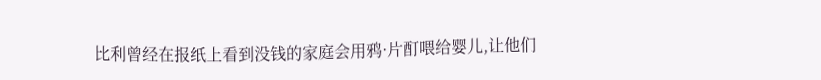比利曾经在报纸上看到没钱的家庭会用鸦·片酊喂给婴儿,让他们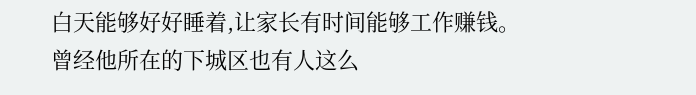白天能够好好睡着,让家长有时间能够工作赚钱。
曾经他所在的下城区也有人这么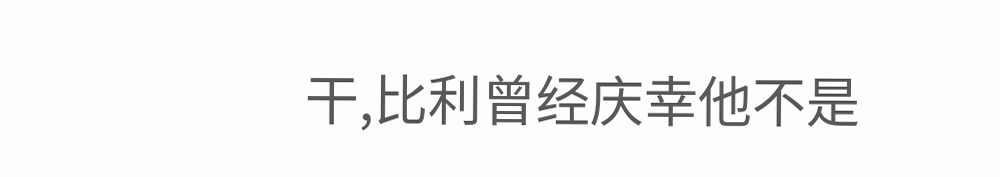干,比利曾经庆幸他不是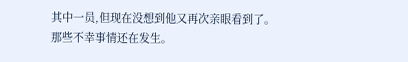其中一员,但现在没想到他又再次亲眼看到了。
那些不幸事情还在发生。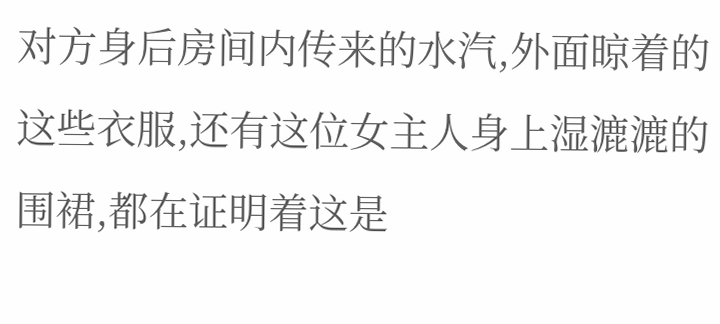对方身后房间内传来的水汽,外面晾着的这些衣服,还有这位女主人身上湿漉漉的围裙,都在证明着这是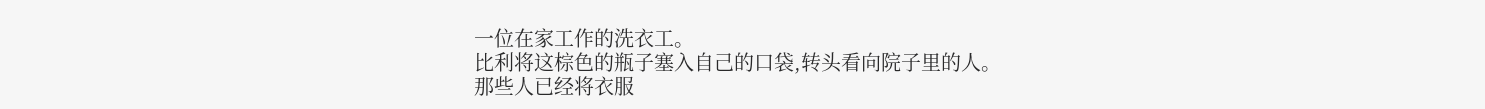一位在家工作的洗衣工。
比利将这棕色的瓶子塞入自己的口袋,转头看向院子里的人。
那些人已经将衣服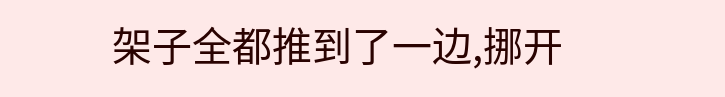架子全都推到了一边,挪开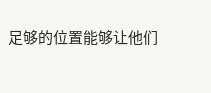足够的位置能够让他们